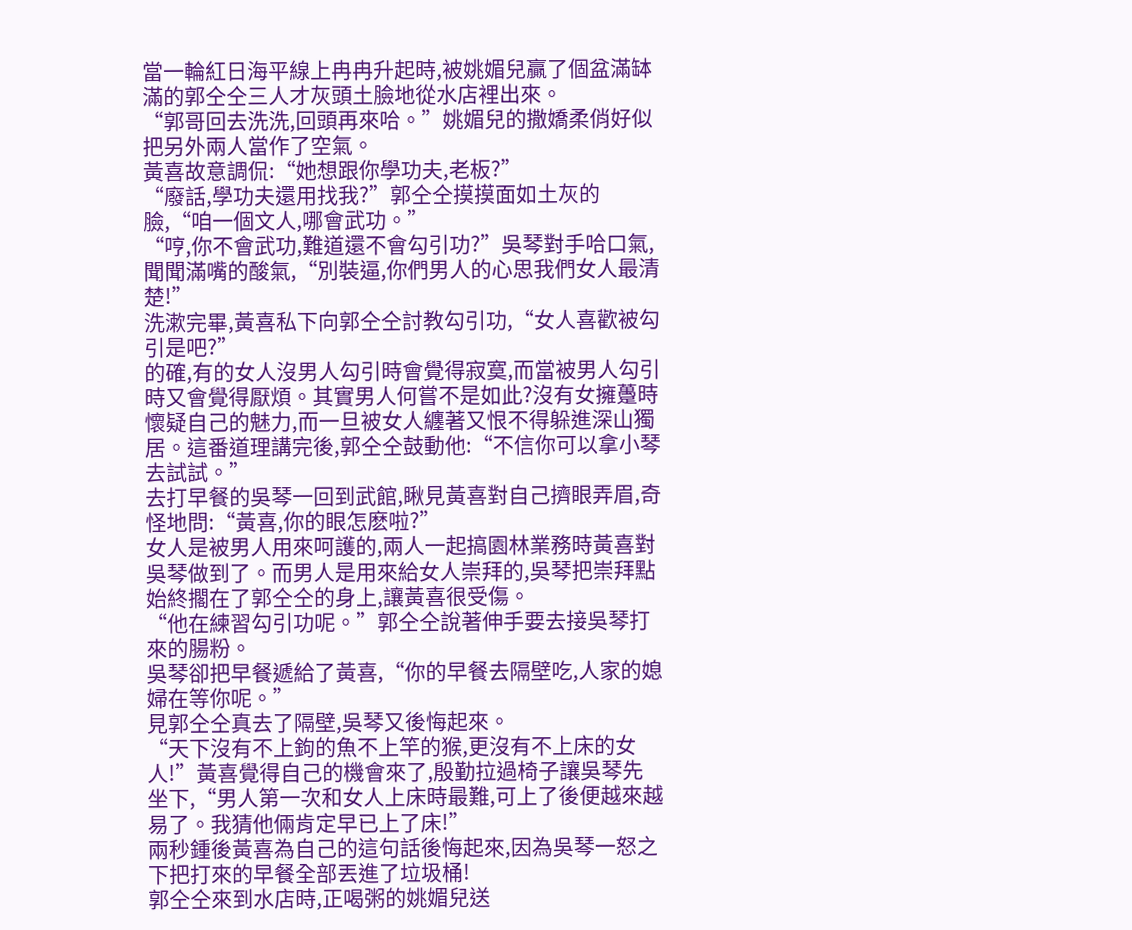當一輪紅日海平線上冉冉升起時,被姚媚兒贏了個盆滿缽滿的郭仝仝三人才灰頭土臉地從水店裡出來。
“郭哥回去洗洗,回頭再來哈。”姚媚兒的撒嬌柔俏好似把另外兩人當作了空氣。
黃喜故意調侃:“她想跟你學功夫,老板?”
“廢話,學功夫還用找我?”郭仝仝摸摸面如土灰的臉,“咱一個文人,哪會武功。”
“哼,你不會武功,難道還不會勾引功?”吳琴對手哈口氣,聞聞滿嘴的酸氣,“別裝逼,你們男人的心思我們女人最清楚!”
洗漱完畢,黃喜私下向郭仝仝討教勾引功,“女人喜歡被勾引是吧?”
的確,有的女人沒男人勾引時會覺得寂寞,而當被男人勾引時又會覺得厭煩。其實男人何嘗不是如此?沒有女擁躉時懷疑自己的魅力,而一旦被女人纏著又恨不得躲進深山獨居。這番道理講完後,郭仝仝鼓動他:“不信你可以拿小琴去試試。”
去打早餐的吳琴一回到武館,瞅見黃喜對自己擠眼弄眉,奇怪地問:“黃喜,你的眼怎麽啦?”
女人是被男人用來呵護的,兩人一起搞園林業務時黃喜對吳琴做到了。而男人是用來給女人崇拜的,吳琴把崇拜點始終擱在了郭仝仝的身上,讓黃喜很受傷。
“他在練習勾引功呢。”郭仝仝說著伸手要去接吳琴打來的腸粉。
吳琴卻把早餐遞給了黃喜,“你的早餐去隔壁吃,人家的媳婦在等你呢。”
見郭仝仝真去了隔壁,吳琴又後悔起來。
“天下沒有不上鉤的魚不上竿的猴,更沒有不上床的女人!”黃喜覺得自己的機會來了,殷勤拉過椅子讓吳琴先坐下,“男人第一次和女人上床時最難,可上了後便越來越易了。我猜他倆肯定早已上了床!”
兩秒鍾後黃喜為自己的這句話後悔起來,因為吳琴一怒之下把打來的早餐全部丟進了垃圾桶!
郭仝仝來到水店時,正喝粥的姚媚兒送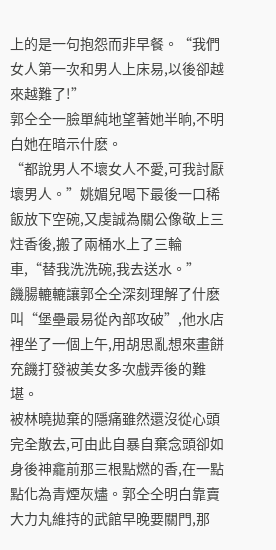上的是一句抱怨而非早餐。“我們女人第一次和男人上床易,以後卻越來越難了!”
郭仝仝一臉單純地望著她半晌,不明白她在暗示什麽。
“都說男人不壞女人不愛,可我討厭壞男人。”姚媚兒喝下最後一口稀飯放下空碗,又虔誠為關公像敬上三炷香後,搬了兩桶水上了三輪車,“替我洗洗碗,我去送水。”
饑腸轆轆讓郭仝仝深刻理解了什麽叫“堡壘最易從內部攻破”,他水店裡坐了一個上午,用胡思亂想來畫餅充饑打發被美女多次戲弄後的難堪。
被林曉拋棄的隱痛雖然還沒從心頭完全散去,可由此自暴自棄念頭卻如身後神龕前那三根點燃的香,在一點點化為青煙灰燼。郭仝仝明白靠賣大力丸維持的武館早晚要關門,那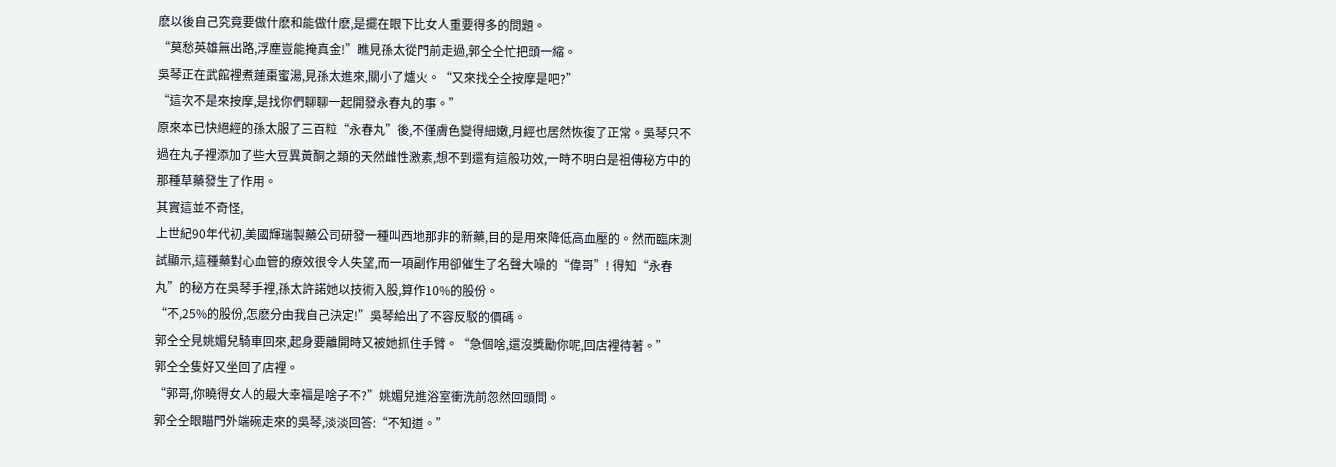麽以後自己究竟要做什麽和能做什麽,是擺在眼下比女人重要得多的問題。
“莫愁英雄無出路,浮塵豈能掩真金!”瞧見孫太從門前走過,郭仝仝忙把頭一縮。
吳琴正在武館裡煮蓮棗蜜湯,見孫太進來,關小了爐火。“又來找仝仝按摩是吧?”
“這次不是來按摩,是找你們聊聊一起開發永春丸的事。”
原來本已快絕經的孫太服了三百粒“永春丸”後,不僅膚色變得細嫩,月經也居然恢復了正常。吳琴只不過在丸子裡添加了些大豆異黃酮之類的天然雌性激素,想不到還有這般功效,一時不明白是祖傳秘方中的那種草藥發生了作用。
其實這並不奇怪,
上世紀90年代初,美國輝瑞製藥公司研發一種叫西地那非的新藥,目的是用來降低高血壓的。然而臨床測試顯示,這種藥對心血管的療效很令人失望,而一項副作用卻催生了名聲大噪的“偉哥”! 得知“永春丸”的秘方在吳琴手裡,孫太許諾她以技術入股,算作10%的股份。
“不,25%的股份,怎麽分由我自己決定!”吳琴給出了不容反駁的價碼。
郭仝仝見姚媚兒騎車回來,起身要離開時又被她抓住手臂。“急個啥,還沒獎勵你呢,回店裡待著。”
郭仝仝隻好又坐回了店裡。
“郭哥,你曉得女人的最大幸福是啥子不?”姚媚兒進浴室衝洗前忽然回頭問。
郭仝仝眼瞄門外端碗走來的吳琴,淡淡回答:“不知道。”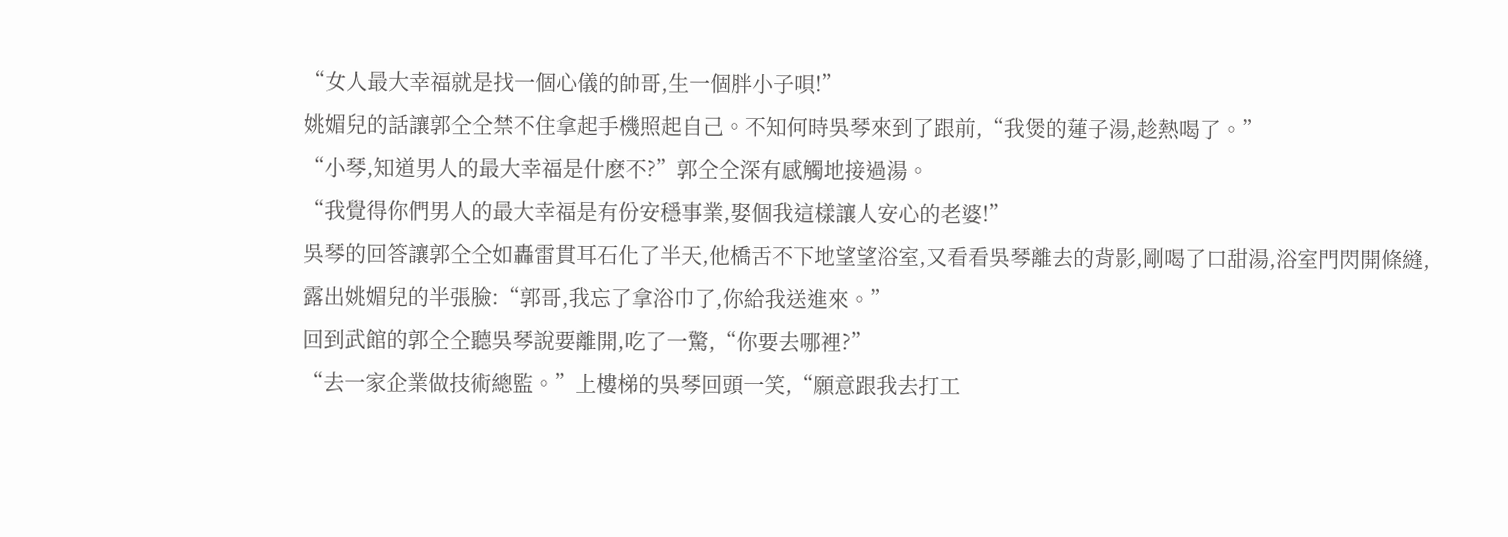“女人最大幸福就是找一個心儀的帥哥,生一個胖小子唄!”
姚媚兒的話讓郭仝仝禁不住拿起手機照起自己。不知何時吳琴來到了跟前,“我煲的蓮子湯,趁熱喝了。”
“小琴,知道男人的最大幸福是什麽不?”郭仝仝深有感觸地接過湯。
“我覺得你們男人的最大幸福是有份安穩事業,娶個我這樣讓人安心的老婆!”
吳琴的回答讓郭仝仝如轟雷貫耳石化了半天,他橋舌不下地望望浴室,又看看吳琴離去的背影,剛喝了口甜湯,浴室門閃開條縫,露出姚媚兒的半張臉:“郭哥,我忘了拿浴巾了,你給我送進來。”
回到武館的郭仝仝聽吳琴說要離開,吃了一驚,“你要去哪裡?”
“去一家企業做技術總監。”上樓梯的吳琴回頭一笑,“願意跟我去打工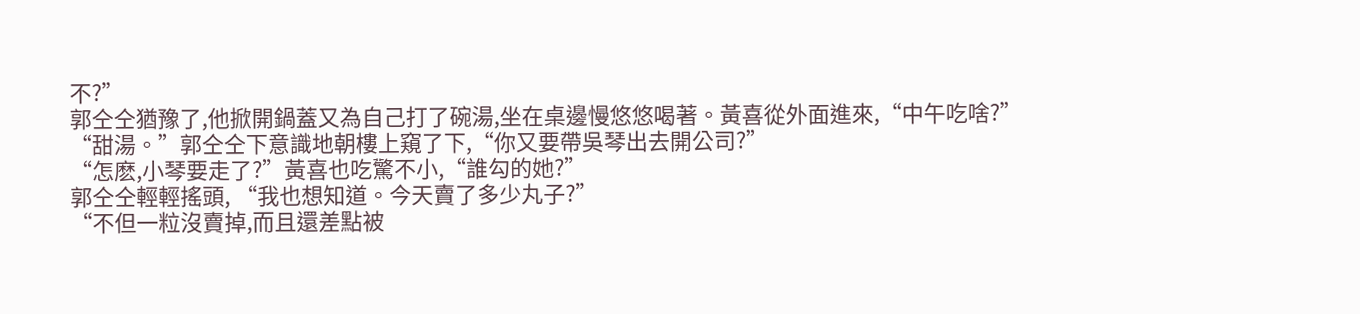不?”
郭仝仝猶豫了,他掀開鍋蓋又為自己打了碗湯,坐在桌邊慢悠悠喝著。黃喜從外面進來,“中午吃啥?”
“甜湯。”郭仝仝下意識地朝樓上窺了下,“你又要帶吳琴出去開公司?”
“怎麽,小琴要走了?”黃喜也吃驚不小,“誰勾的她?”
郭仝仝輕輕搖頭, “我也想知道。今天賣了多少丸子?”
“不但一粒沒賣掉,而且還差點被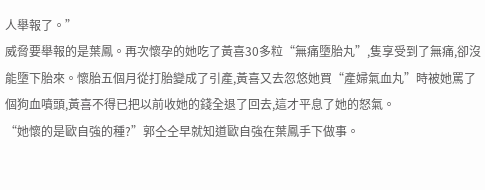人舉報了。”
威脅要舉報的是葉鳳。再次懷孕的她吃了黃喜30多粒“無痛墮胎丸”,隻享受到了無痛,卻沒能墮下胎來。懷胎五個月從打胎變成了引產,黃喜又去忽悠她買“產婦氣血丸”時被她罵了個狗血噴頭,黃喜不得已把以前收她的錢全退了回去,這才平息了她的怒氣。
“她懷的是歐自強的種?”郭仝仝早就知道歐自強在葉鳳手下做事。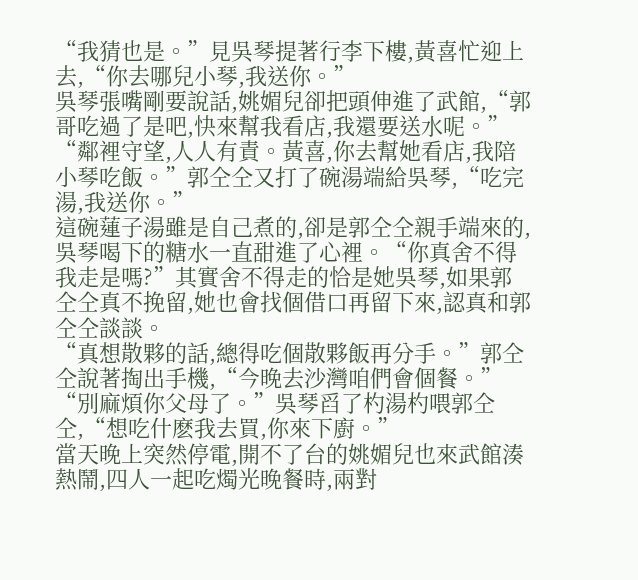“我猜也是。”見吳琴提著行李下樓,黃喜忙迎上去,“你去哪兒小琴,我送你。”
吳琴張嘴剛要說話,姚媚兒卻把頭伸進了武館,“郭哥吃過了是吧,快來幫我看店,我還要送水呢。”
“鄰裡守望,人人有責。黃喜,你去幫她看店,我陪小琴吃飯。”郭仝仝又打了碗湯端給吳琴,“吃完湯,我送你。”
這碗蓮子湯雖是自己煮的,卻是郭仝仝親手端來的,吳琴喝下的糖水一直甜進了心裡。“你真舍不得我走是嗎?”其實舍不得走的恰是她吳琴,如果郭仝仝真不挽留,她也會找個借口再留下來,認真和郭仝仝談談。
“真想散夥的話,總得吃個散夥飯再分手。”郭仝仝說著掏出手機,“今晚去沙灣咱們會個餐。”
“別麻煩你父母了。”吳琴舀了杓湯杓喂郭仝仝,“想吃什麽我去買,你來下廚。”
當天晚上突然停電,開不了台的姚媚兒也來武館湊熱鬧,四人一起吃燭光晚餐時,兩對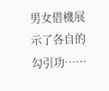男女借機展示了各自的勾引功……